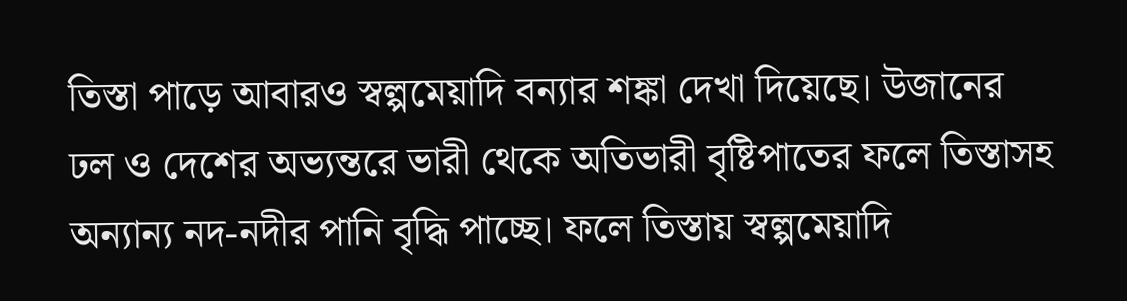তিস্তা পাড়ে আবারও স্বল্পমেয়াদি বন্যার শঙ্কা দেখা দিয়েছে। উজানের ঢল ও দেশের অভ্যন্তরে ভারী থেকে অতিভারী বৃষ্টিপাতের ফলে তিস্তাসহ অন্যান্য নদ-নদীর পানি বৃদ্ধি পাচ্ছে। ফলে তিস্তায় স্বল্পমেয়াদি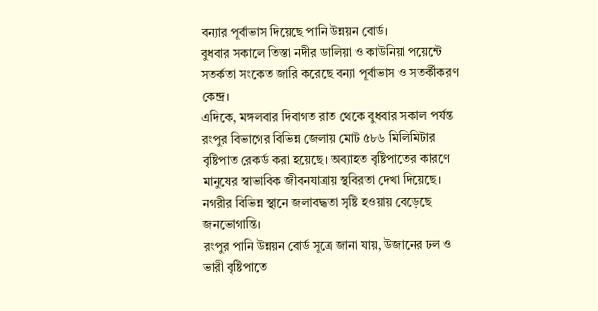বন্যার পূর্বাভাস দিয়েছে পানি উন্নয়ন বোর্ড।
বুধবার সকালে তিস্তা নদীর ডালিয়া ও কাউনিয়া পয়েন্টে সতর্কতা সংকেত জারি করেছে বন্যা পূর্বাভাস ও সতর্কীকরণ কেন্দ্র।
এদিকে, মঙ্গলবার দিবাগত রাত থেকে বুধবার সকাল পর্যন্ত রংপুর বিভাগের বিভিন্ন জেলায় মোট ৫৮৬ মিলিমিটার বৃষ্টিপাত রেকর্ড করা হয়েছে। অব্যাহত বৃষ্টিপাতের কারণে মানুষের স্বাভাবিক জীবনযাত্রায় স্থবিরতা দেখা দিয়েছে। নগরীর বিভিন্ন স্থানে জলাবদ্ধতা সৃষ্টি হওয়ায় বেড়েছে জনভোগান্তি।
রংপুর পানি উন্নয়ন বোর্ড সূত্রে জানা যায়, উজানের ঢল ও ভারী বৃষ্টিপাতে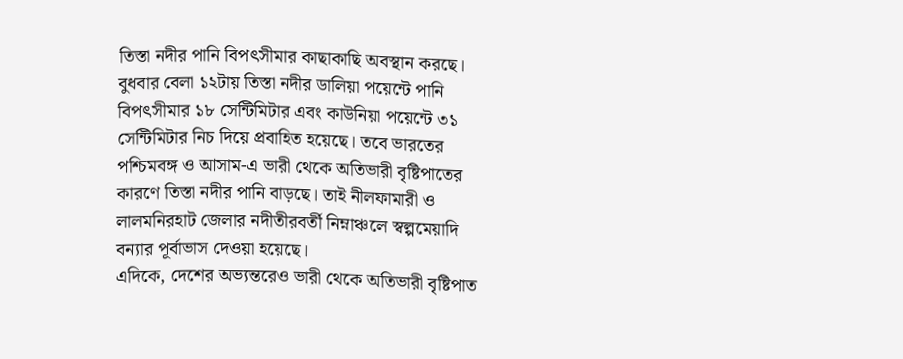তিস্তা নদীর পানি বিপৎসীমার কাছাকাছি অবস্থান করছে। বুধবার বেলা ১২টায় তিস্তা নদীর ডালিয়া পয়েন্টে পানি বিপৎসীমার ১৮ সেন্টিমিটার এবং কাউনিয়া পয়েন্টে ৩১ সেন্টিমিটার নিচ দিয়ে প্রবাহিত হয়েছে। তবে ভারতের পশ্চিমবঙ্গ ও আসাম-এ ভারী থেকে অতিভারী বৃষ্টিপাতের কারণে তিস্তা নদীর পানি বাড়ছে। তাই নীলফামারী ও লালমনিরহাট জেলার নদীতীরবর্তী নিম্নাঞ্চলে স্বল্পমেয়াদি বন্যার পূর্বাভাস দেওয়া হয়েছে।
এদিকে, দেশের অভ্যন্তরেও ভারী থেকে অতিভারী বৃষ্টিপাত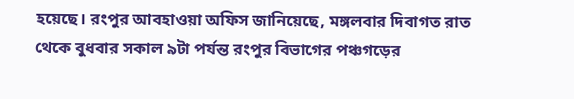হয়েছে। রংপুর আবহাওয়া অফিস জানিয়েছে, মঙ্গলবার দিবাগত রাত থেকে বুধবার সকাল ৯টা পর্যন্ত রংপুর বিভাগের পঞ্চগড়ের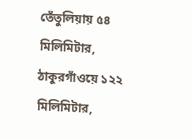তেঁতুলিয়ায় ৫৪ মিলিমিটার, ঠাকুরগাঁওয়ে ১২২ মিলিমিটার,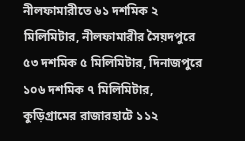নীলফামারীতে ৬১ দশমিক ২ মিলিমিটার, নীলফামারীর সৈয়দপুরে ৫৩ দশমিক ৫ মিলিমিটার, দিনাজপুরে ১০৬ দশমিক ৭ মিলিমিটার, কুড়িগ্রামের রাজারহাটে ১১২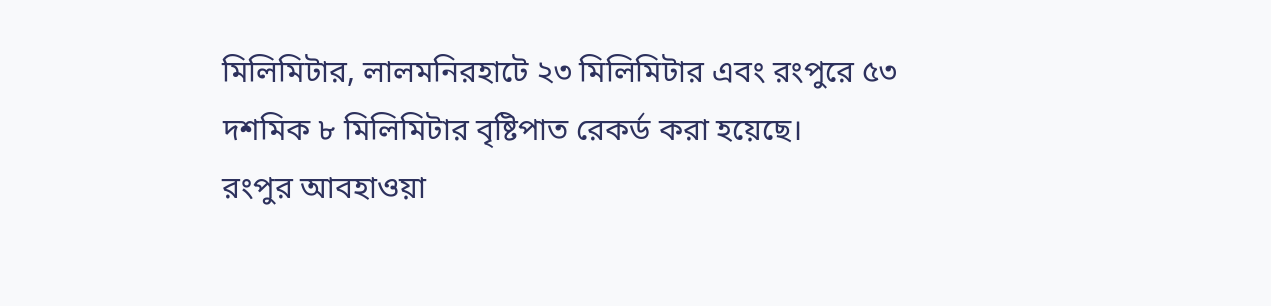মিলিমিটার, লালমনিরহাটে ২৩ মিলিমিটার এবং রংপুরে ৫৩ দশমিক ৮ মিলিমিটার বৃষ্টিপাত রেকর্ড করা হয়েছে।
রংপুর আবহাওয়া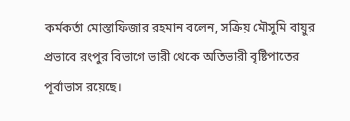কর্মকর্তা মোস্তাফিজার রহমান বলেন, সক্রিয় মৌসুমি বায়ুর প্রভাবে রংপুর বিভাগে ভারী থেকে অতিভারী বৃষ্টিপাতের পূর্বাভাস রয়েছে।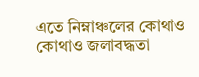এতে নিম্নাঞ্চলের কোথাও কোথাও জলাবদ্ধতা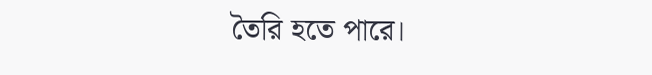তৈরি হতে পারে।